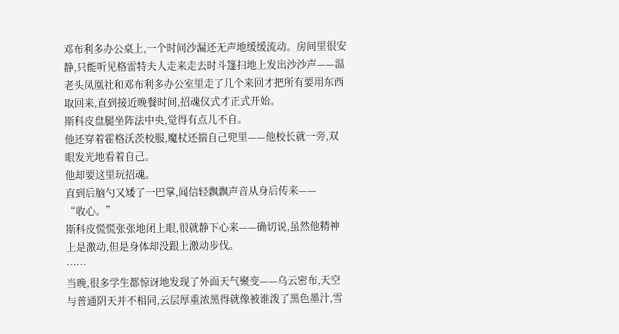邓布利多办公桌上,一个时间沙漏还无声地缓缓流动。房间里很安静,只能听见格雷特夫人走来走去时斗篷扫地上发出沙沙声——温老头凤凰社和邓布利多办公室里走了几个来回才把所有要用东西取回来,直到接近晚餐时间,招魂仪式才正式开始。
斯科皮盘腿坐阵法中央,觉得有点儿不自。
他还穿着霍格沃茨校服,魔杖还揣自己兜里——他校长就一旁,双眼发光地看着自己。
他却要这里玩招魂。
直到后脑勺又矮了一巴掌,闻信轻飘飘声音从身后传来——
“收心。”
斯科皮慌慌张张地闭上眼,很就静下心来——确切说,虽然他精神上是激动,但是身体却没跟上激动步伐。
……
当晚,很多学生都惊讶地发现了外面天气聚变——乌云密布,天空与普通阴天并不相同,云层厚重浓黑得就像被谁泼了黑色墨汁,雪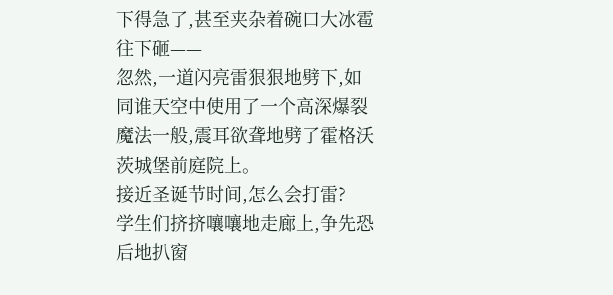下得急了,甚至夹杂着碗口大冰雹往下砸——
忽然,一道闪亮雷狠狠地劈下,如同谁天空中使用了一个高深爆裂魔法一般,震耳欲聋地劈了霍格沃茨城堡前庭院上。
接近圣诞节时间,怎么会打雷?
学生们挤挤嚷嚷地走廊上,争先恐后地扒窗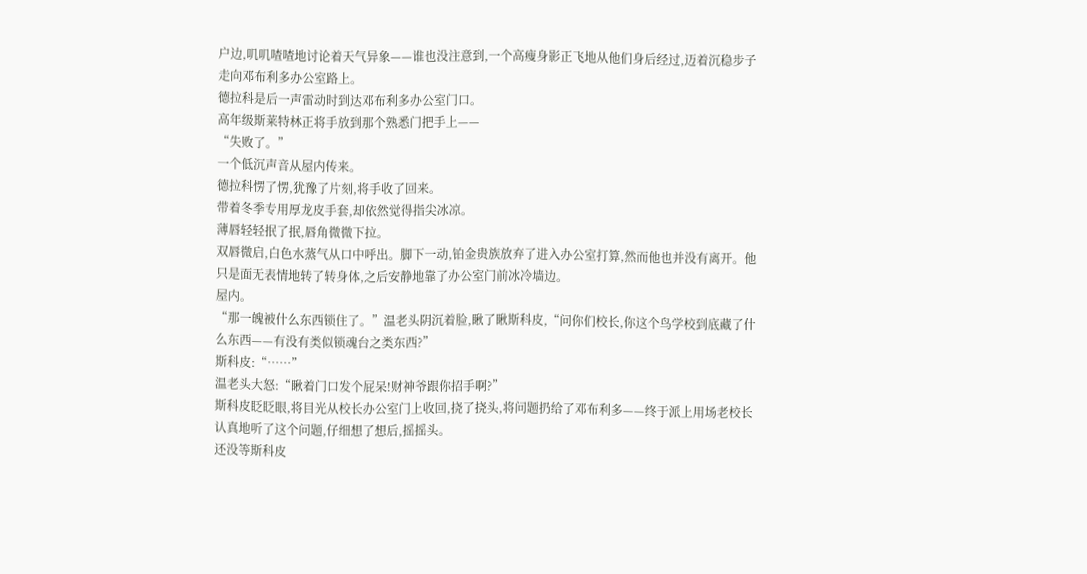户边,叽叽喳喳地讨论着天气异象——谁也没注意到,一个高瘦身影正飞地从他们身后经过,迈着沉稳步子走向邓布利多办公室路上。
德拉科是后一声雷动时到达邓布利多办公室门口。
高年级斯莱特林正将手放到那个熟悉门把手上——
“失败了。”
一个低沉声音从屋内传来。
德拉科愣了愣,犹豫了片刻,将手收了回来。
带着冬季专用厚龙皮手套,却依然觉得指尖冰凉。
薄唇轻轻抿了抿,唇角微微下拉。
双唇微启,白色水蒸气从口中呼出。脚下一动,铂金贵族放弃了进入办公室打算,然而他也并没有离开。他只是面无表情地转了转身体,之后安静地靠了办公室门前冰冷墙边。
屋内。
“那一魄被什么东西锁住了。”温老头阴沉着脸,瞅了瞅斯科皮,“问你们校长,你这个鸟学校到底藏了什么东西——有没有类似锁魂台之类东西?”
斯科皮:“……”
温老头大怒:“瞅着门口发个屁呆!财神爷跟你招手啊?”
斯科皮眨眨眼,将目光从校长办公室门上收回,挠了挠头,将问题扔给了邓布利多——终于派上用场老校长认真地听了这个问题,仔细想了想后,摇摇头。
还没等斯科皮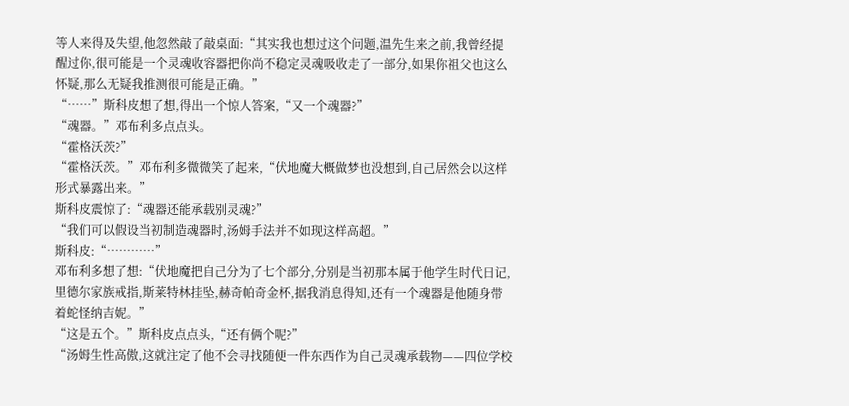等人来得及失望,他忽然敲了敲桌面:“其实我也想过这个问题,温先生来之前,我曾经提醒过你,很可能是一个灵魂收容器把你尚不稳定灵魂吸收走了一部分,如果你祖父也这么怀疑,那么无疑我推测很可能是正确。”
“……”斯科皮想了想,得出一个惊人答案,“又一个魂器?”
“魂器。”邓布利多点点头。
“霍格沃茨?”
“霍格沃茨。”邓布利多微微笑了起来,“伏地魔大概做梦也没想到,自己居然会以这样形式暴露出来。”
斯科皮震惊了:“魂器还能承载别灵魂?”
“我们可以假设当初制造魂器时,汤姆手法并不如现这样高超。”
斯科皮:“…………”
邓布利多想了想:“伏地魔把自己分为了七个部分,分别是当初那本属于他学生时代日记,里德尔家族戒指,斯莱特林挂坠,赫奇帕奇金杯,据我消息得知,还有一个魂器是他随身带着蛇怪纳吉妮。”
“这是五个。”斯科皮点点头,“还有俩个呢?”
“汤姆生性高傲,这就注定了他不会寻找随便一件东西作为自己灵魂承载物——四位学校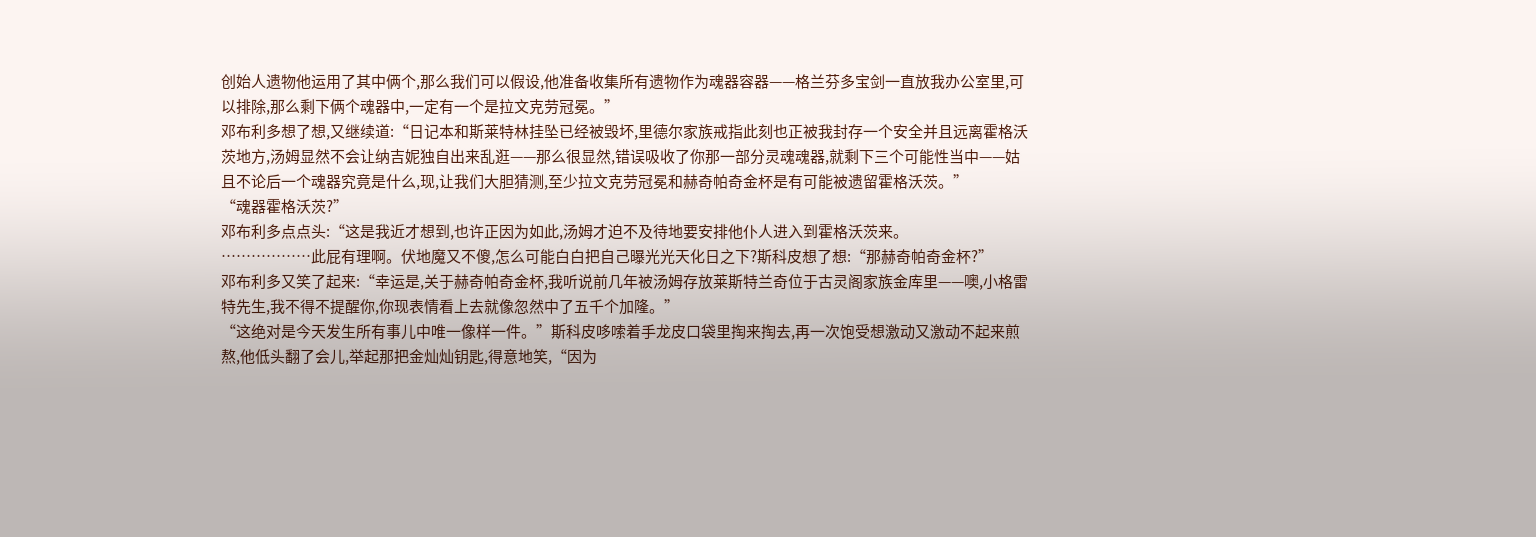创始人遗物他运用了其中俩个,那么我们可以假设,他准备收集所有遗物作为魂器容器——格兰芬多宝剑一直放我办公室里,可以排除,那么剩下俩个魂器中,一定有一个是拉文克劳冠冕。”
邓布利多想了想,又继续道:“日记本和斯莱特林挂坠已经被毁坏,里德尔家族戒指此刻也正被我封存一个安全并且远离霍格沃茨地方,汤姆显然不会让纳吉妮独自出来乱逛——那么很显然,错误吸收了你那一部分灵魂魂器,就剩下三个可能性当中——姑且不论后一个魂器究竟是什么,现,让我们大胆猜测,至少拉文克劳冠冕和赫奇帕奇金杯是有可能被遗留霍格沃茨。”
“魂器霍格沃茨?”
邓布利多点点头:“这是我近才想到,也许正因为如此,汤姆才迫不及待地要安排他仆人进入到霍格沃茨来。
………………此屁有理啊。伏地魔又不傻,怎么可能白白把自己曝光光天化日之下?斯科皮想了想:“那赫奇帕奇金杯?”
邓布利多又笑了起来:“幸运是,关于赫奇帕奇金杯,我听说前几年被汤姆存放莱斯特兰奇位于古灵阁家族金库里——噢,小格雷特先生,我不得不提醒你,你现表情看上去就像忽然中了五千个加隆。”
“这绝对是今天发生所有事儿中唯一像样一件。”斯科皮哆嗦着手龙皮口袋里掏来掏去,再一次饱受想激动又激动不起来煎熬,他低头翻了会儿,举起那把金灿灿钥匙,得意地笑,“因为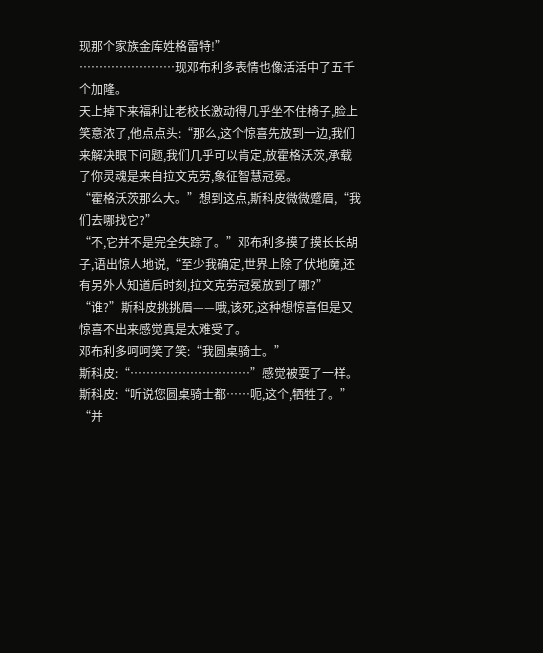现那个家族金库姓格雷特!”
……………………现邓布利多表情也像活活中了五千个加隆。
天上掉下来福利让老校长激动得几乎坐不住椅子,脸上笑意浓了,他点点头:“那么,这个惊喜先放到一边,我们来解决眼下问题,我们几乎可以肯定,放霍格沃茨,承载了你灵魂是来自拉文克劳,象征智慧冠冕。
“霍格沃茨那么大。”想到这点,斯科皮微微蹙眉,“我们去哪找它?”
“不,它并不是完全失踪了。”邓布利多摸了摸长长胡子,语出惊人地说,“至少我确定,世界上除了伏地魔,还有另外人知道后时刻,拉文克劳冠冕放到了哪?”
“谁?”斯科皮挑挑眉——哦,该死,这种想惊喜但是又惊喜不出来感觉真是太难受了。
邓布利多呵呵笑了笑:“我圆桌骑士。”
斯科皮:“…………………………”感觉被耍了一样。
斯科皮:“听说您圆桌骑士都……呃,这个,牺牲了。”
“并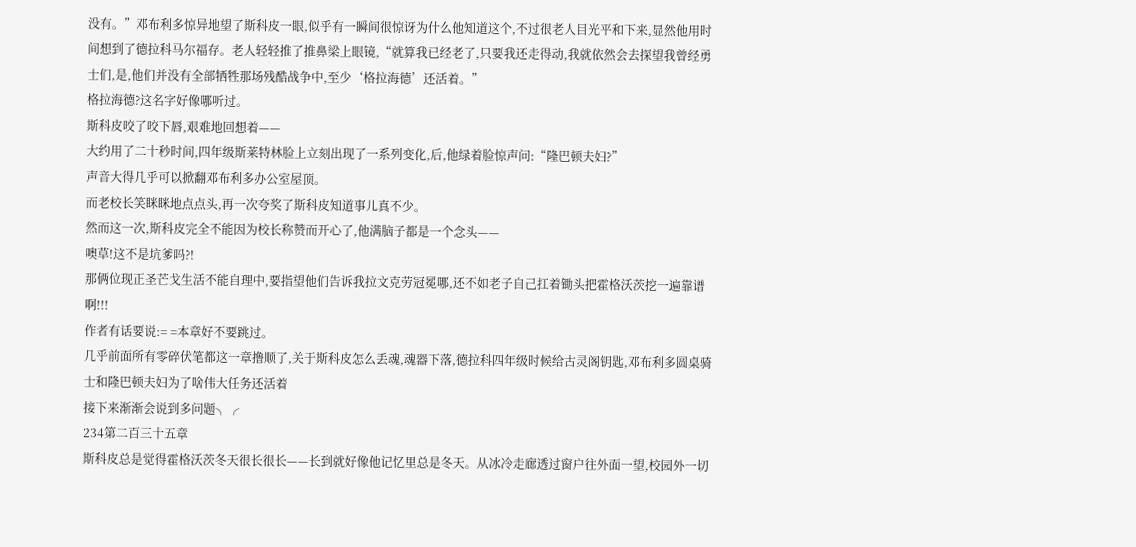没有。”邓布利多惊异地望了斯科皮一眼,似乎有一瞬间很惊讶为什么他知道这个,不过很老人目光平和下来,显然他用时间想到了德拉科马尔福存。老人轻轻推了推鼻梁上眼镜,“就算我已经老了,只要我还走得动,我就依然会去探望我曾经勇士们,是,他们并没有全部牺牲那场残酷战争中,至少‘格拉海德’还活着。”
格拉海德?这名字好像哪听过。
斯科皮咬了咬下唇,艰难地回想着——
大约用了二十秒时间,四年级斯莱特林脸上立刻出现了一系列变化,后,他绿着脸惊声问:“隆巴顿夫妇?”
声音大得几乎可以掀翻邓布利多办公室屋顶。
而老校长笑眯眯地点点头,再一次夸奖了斯科皮知道事儿真不少。
然而这一次,斯科皮完全不能因为校长称赞而开心了,他满脑子都是一个念头——
噢草!这不是坑爹吗?!
那俩位现正圣芒戈生活不能自理中,要指望他们告诉我拉文克劳冠冕哪,还不如老子自己扛着锄头把霍格沃茨挖一遍靠谱啊!!!
作者有话要说:= =本章好不要跳过。
几乎前面所有零碎伏笔都这一章撸顺了,关于斯科皮怎么丢魂,魂器下落,德拉科四年级时候给古灵阁钥匙,邓布利多圆桌骑士和隆巴顿夫妇为了啥伟大任务还活着
接下来渐渐会说到多问题╮╭
234第二百三十五章
斯科皮总是觉得霍格沃茨冬天很长很长——长到就好像他记忆里总是冬天。从冰冷走廊透过窗户往外面一望,校园外一切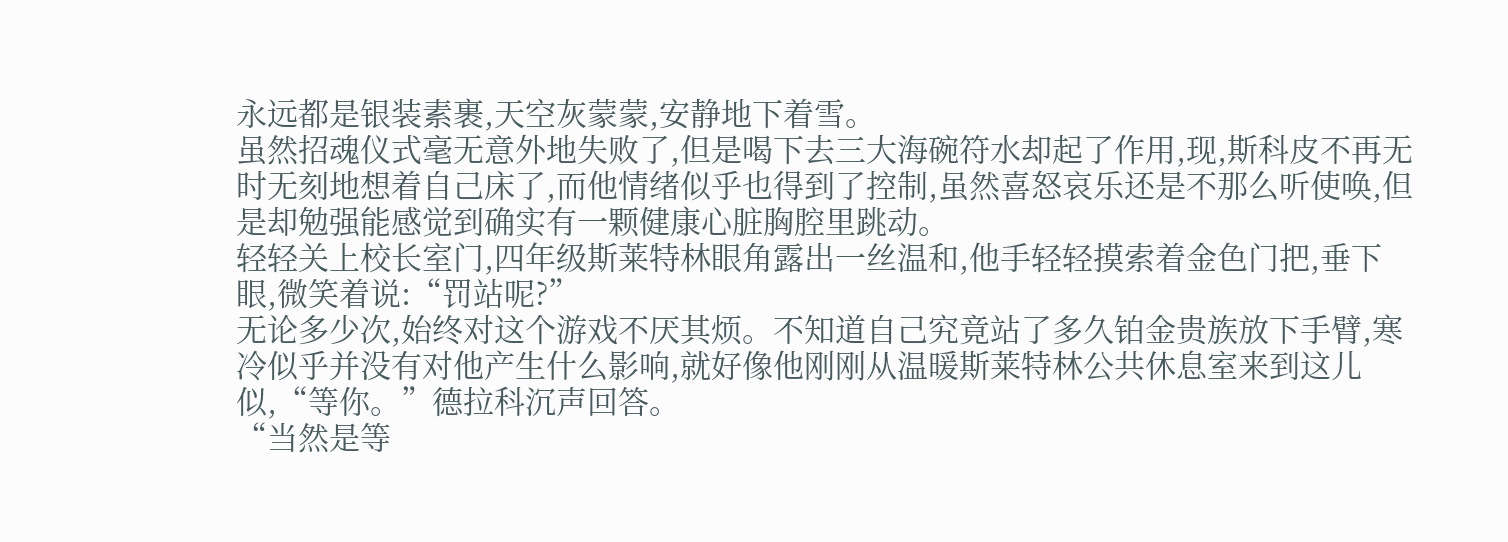永远都是银装素裹,天空灰蒙蒙,安静地下着雪。
虽然招魂仪式毫无意外地失败了,但是喝下去三大海碗符水却起了作用,现,斯科皮不再无时无刻地想着自己床了,而他情绪似乎也得到了控制,虽然喜怒哀乐还是不那么听使唤,但是却勉强能感觉到确实有一颗健康心脏胸腔里跳动。
轻轻关上校长室门,四年级斯莱特林眼角露出一丝温和,他手轻轻摸索着金色门把,垂下眼,微笑着说:“罚站呢?”
无论多少次,始终对这个游戏不厌其烦。不知道自己究竟站了多久铂金贵族放下手臂,寒冷似乎并没有对他产生什么影响,就好像他刚刚从温暖斯莱特林公共休息室来到这儿似,“等你。”德拉科沉声回答。
“当然是等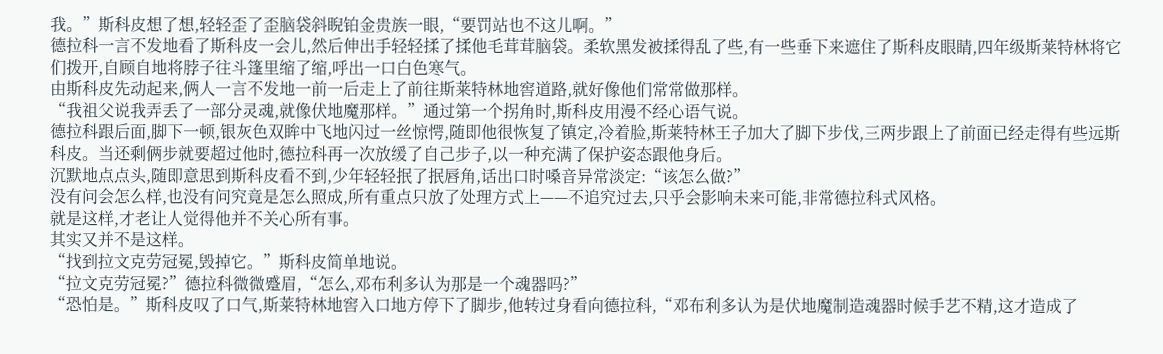我。”斯科皮想了想,轻轻歪了歪脑袋斜睨铂金贵族一眼,“要罚站也不这儿啊。”
德拉科一言不发地看了斯科皮一会儿,然后伸出手轻轻揉了揉他毛茸茸脑袋。柔软黑发被揉得乱了些,有一些垂下来遮住了斯科皮眼睛,四年级斯莱特林将它们拨开,自顾自地将脖子往斗篷里缩了缩,呼出一口白色寒气。
由斯科皮先动起来,俩人一言不发地一前一后走上了前往斯莱特林地窖道路,就好像他们常常做那样。
“我祖父说我弄丢了一部分灵魂,就像伏地魔那样。”通过第一个拐角时,斯科皮用漫不经心语气说。
德拉科跟后面,脚下一顿,银灰色双眸中飞地闪过一丝惊愕,随即他很恢复了镇定,冷着脸,斯莱特林王子加大了脚下步伐,三两步跟上了前面已经走得有些远斯科皮。当还剩俩步就要超过他时,德拉科再一次放缓了自己步子,以一种充满了保护姿态跟他身后。
沉默地点点头,随即意思到斯科皮看不到,少年轻轻抿了抿唇角,话出口时嗓音异常淡定:“该怎么做?”
没有问会怎么样,也没有问究竟是怎么照成,所有重点只放了处理方式上——不追究过去,只乎会影响未来可能,非常德拉科式风格。
就是这样,才老让人觉得他并不关心所有事。
其实又并不是这样。
“找到拉文克劳冠冕,毁掉它。”斯科皮简单地说。
“拉文克劳冠冕?”德拉科微微蹙眉,“怎么,邓布利多认为那是一个魂器吗?”
“恐怕是。”斯科皮叹了口气,斯莱特林地窖入口地方停下了脚步,他转过身看向德拉科,“邓布利多认为是伏地魔制造魂器时候手艺不精,这才造成了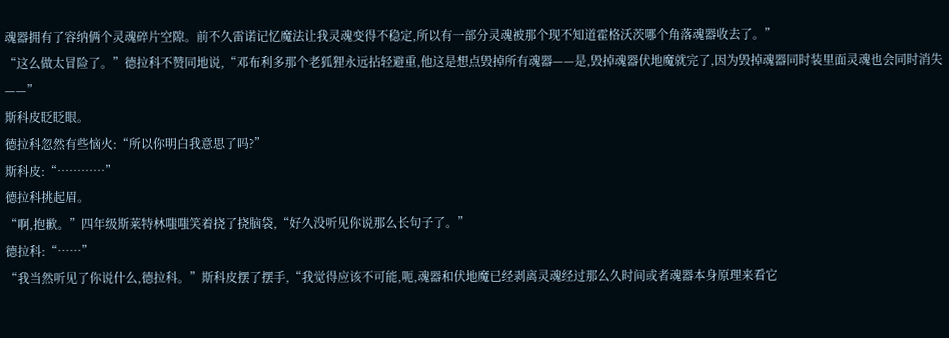魂器拥有了容纳俩个灵魂碎片空隙。前不久雷诺记忆魔法让我灵魂变得不稳定,所以有一部分灵魂被那个现不知道霍格沃茨哪个角落魂器收去了。”
“这么做太冒险了。”德拉科不赞同地说,“邓布利多那个老狐狸永远拈轻避重,他这是想点毁掉所有魂器——是,毁掉魂器伏地魔就完了,因为毁掉魂器同时装里面灵魂也会同时消失——”
斯科皮眨眨眼。
德拉科忽然有些恼火:“所以你明白我意思了吗?”
斯科皮:“…………”
德拉科挑起眉。
“啊,抱歉。”四年级斯莱特林嗤嗤笑着挠了挠脑袋,“好久没听见你说那么长句子了。”
德拉科:“……”
“我当然听见了你说什么,德拉科。”斯科皮摆了摆手,“我觉得应该不可能,呃,魂器和伏地魔已经剥离灵魂经过那么久时间或者魂器本身原理来看它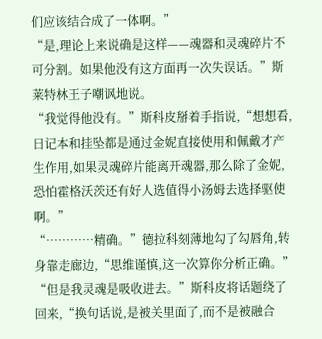们应该结合成了一体啊。”
“是,理论上来说确是这样——魂器和灵魂碎片不可分割。如果他没有这方面再一次失误话。”斯莱特林王子嘲讽地说。
“我觉得他没有。”斯科皮掰着手指说,“想想看,日记本和挂坠都是通过金妮直接使用和佩戴才产生作用,如果灵魂碎片能离开魂器,那么除了金妮,恐怕霍格沃茨还有好人选值得小汤姆去选择驱使啊。”
“…………精确。”德拉科刻薄地勾了勾唇角,转身靠走廊边,“思维谨慎,这一次算你分析正确。”
“但是我灵魂是吸收进去。”斯科皮将话题绕了回来,“换句话说,是被关里面了,而不是被融合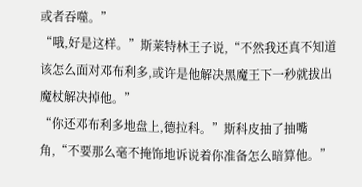或者吞噬。”
“哦,好是这样。”斯莱特林王子说,“不然我还真不知道该怎么面对邓布利多,或许是他解决黑魔王下一秒就拔出魔杖解决掉他。”
“你还邓布利多地盘上,德拉科。”斯科皮抽了抽嘴角,“不要那么毫不掩饰地诉说着你准备怎么暗算他。”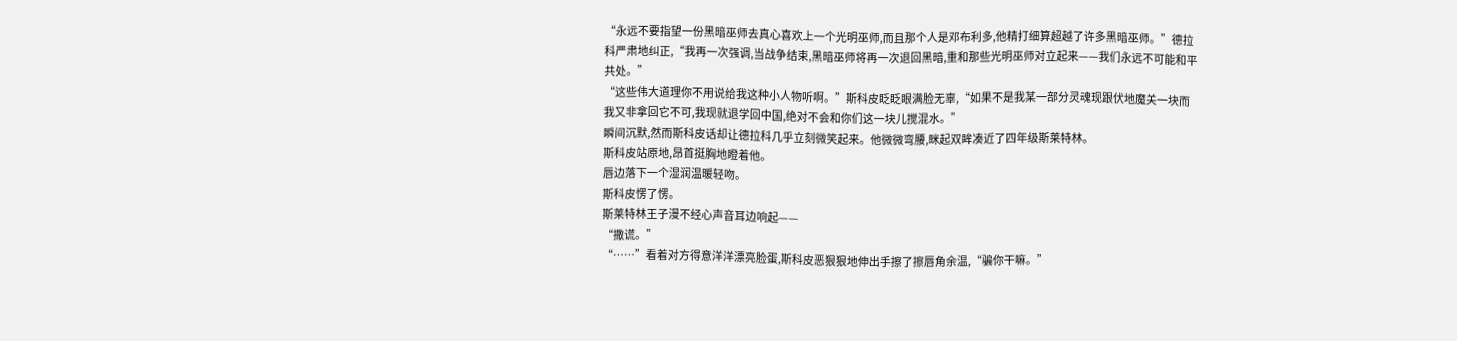“永远不要指望一份黑暗巫师去真心喜欢上一个光明巫师,而且那个人是邓布利多,他精打细算超越了许多黑暗巫师。”德拉科严肃地纠正,“我再一次强调,当战争结束,黑暗巫师将再一次退回黑暗,重和那些光明巫师对立起来——我们永远不可能和平共处。”
“这些伟大道理你不用说给我这种小人物听啊。”斯科皮眨眨眼满脸无辜,“如果不是我某一部分灵魂现跟伏地魔关一块而我又非拿回它不可,我现就退学回中国,绝对不会和你们这一块儿搅混水。”
瞬间沉默,然而斯科皮话却让德拉科几乎立刻微笑起来。他微微弯腰,眯起双眸凑近了四年级斯莱特林。
斯科皮站原地,昂首挺胸地瞪着他。
唇边落下一个湿润温暖轻吻。
斯科皮愣了愣。
斯莱特林王子漫不经心声音耳边响起——
“撒谎。”
“……”看着对方得意洋洋漂亮脸蛋,斯科皮恶狠狠地伸出手擦了擦唇角余温,“骗你干嘛。”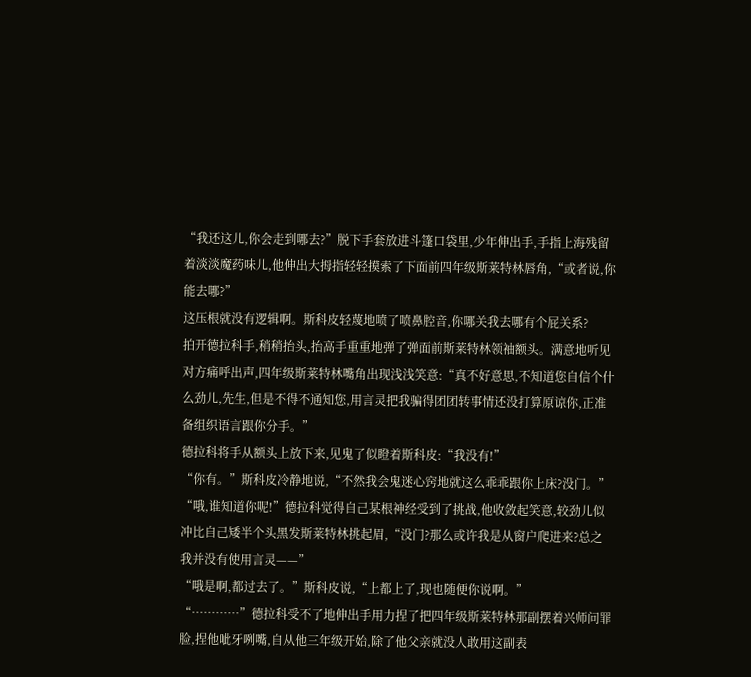“我还这儿,你会走到哪去?”脱下手套放进斗篷口袋里,少年伸出手,手指上海残留着淡淡魔药味儿,他伸出大拇指轻轻摸索了下面前四年级斯莱特林唇角,“或者说,你能去哪?”
这压根就没有逻辑啊。斯科皮轻蔑地喷了喷鼻腔音,你哪关我去哪有个屁关系?
拍开德拉科手,稍稍抬头,抬高手重重地弹了弹面前斯莱特林领袖额头。满意地听见对方痛呼出声,四年级斯莱特林嘴角出现浅浅笑意:“真不好意思,不知道您自信个什么劲儿,先生,但是不得不通知您,用言灵把我骗得团团转事情还没打算原谅你,正准备组织语言跟你分手。”
德拉科将手从额头上放下来,见鬼了似瞪着斯科皮:“我没有!”
“你有。”斯科皮冷静地说,“不然我会鬼迷心窍地就这么乖乖跟你上床?没门。”
“哦,谁知道你呢!”德拉科觉得自己某根神经受到了挑战,他收敛起笑意,较劲儿似冲比自己矮半个头黑发斯莱特林挑起眉,“没门?那么或许我是从窗户爬进来?总之我并没有使用言灵——”
“哦是啊,都过去了。”斯科皮说,“上都上了,现也随便你说啊。”
“…………”德拉科受不了地伸出手用力捏了把四年级斯莱特林那副摆着兴师问罪脸,捏他呲牙咧嘴,自从他三年级开始,除了他父亲就没人敢用这副表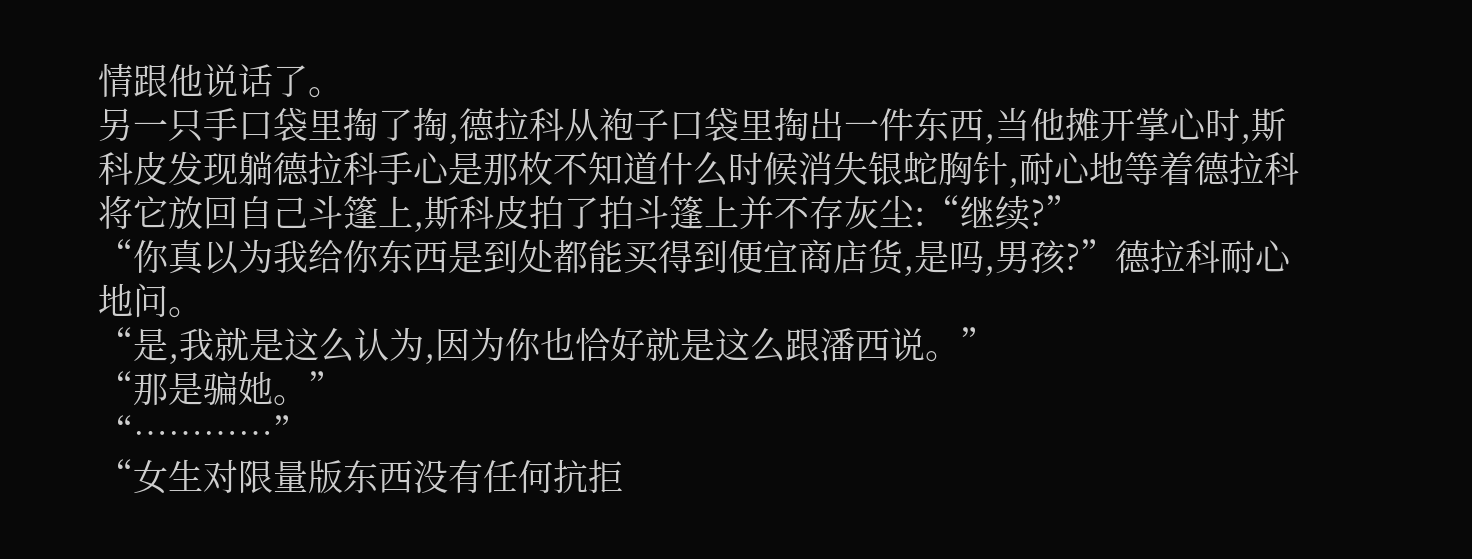情跟他说话了。
另一只手口袋里掏了掏,德拉科从袍子口袋里掏出一件东西,当他摊开掌心时,斯科皮发现躺德拉科手心是那枚不知道什么时候消失银蛇胸针,耐心地等着德拉科将它放回自己斗篷上,斯科皮拍了拍斗篷上并不存灰尘:“继续?”
“你真以为我给你东西是到处都能买得到便宜商店货,是吗,男孩?”德拉科耐心地问。
“是,我就是这么认为,因为你也恰好就是这么跟潘西说。”
“那是骗她。”
“…………”
“女生对限量版东西没有任何抗拒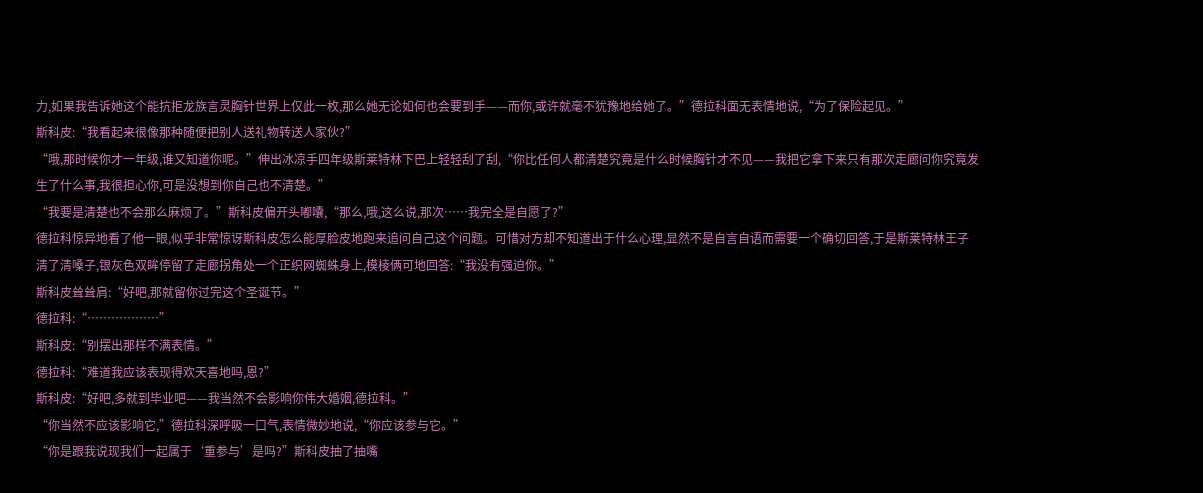力,如果我告诉她这个能抗拒龙族言灵胸针世界上仅此一枚,那么她无论如何也会要到手——而你,或许就毫不犹豫地给她了。”德拉科面无表情地说,“为了保险起见。”
斯科皮:“我看起来很像那种随便把别人送礼物转送人家伙?”
“哦,那时候你才一年级,谁又知道你呢。”伸出冰凉手四年级斯莱特林下巴上轻轻刮了刮,“你比任何人都清楚究竟是什么时候胸针才不见——我把它拿下来只有那次走廊问你究竟发生了什么事,我很担心你,可是没想到你自己也不清楚。”
“我要是清楚也不会那么麻烦了。”斯科皮偏开头嘟囔,“那么,哦,这么说,那次……我完全是自愿了?”
德拉科惊异地看了他一眼,似乎非常惊讶斯科皮怎么能厚脸皮地跑来追问自己这个问题。可惜对方却不知道出于什么心理,显然不是自言自语而需要一个确切回答,于是斯莱特林王子清了清嗓子,银灰色双眸停留了走廊拐角处一个正织网蜘蛛身上,模棱俩可地回答:“我没有强迫你。”
斯科皮耸耸肩:“好吧,那就留你过完这个圣诞节。”
德拉科:“………………”
斯科皮:“别摆出那样不满表情。”
德拉科:“难道我应该表现得欢天喜地吗,恩?”
斯科皮:“好吧,多就到毕业吧——我当然不会影响你伟大婚姻,德拉科。”
“你当然不应该影响它,”德拉科深呼吸一口气,表情微妙地说,“你应该参与它。”
“你是跟我说现我们一起属于‘重参与’是吗?”斯科皮抽了抽嘴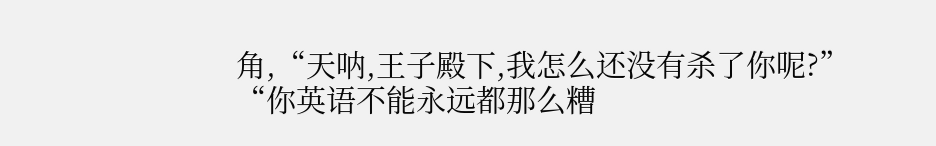角,“天呐,王子殿下,我怎么还没有杀了你呢?”
“你英语不能永远都那么糟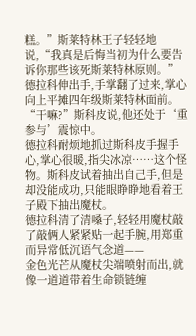糕。”斯莱特林王子轻轻地说,“我真是后悔当初为什么要告诉你那些该死斯莱特林原则。”
德拉科伸出手,手掌翻了过来,掌心向上平摊四年级斯莱特林面前。
“干嘛?”斯科皮说,他还处于‘重参与’震惊中。
德拉科耐烦地抓过斯科皮手握手心,掌心很暖,指尖冰凉……这个怪物。斯科皮试着抽出自己手,但是却没能成功,只能眼睁睁地看着王子殿下抽出魔杖。
德拉科清了清嗓子,轻轻用魔杖敲了敲俩人紧紧贴一起手腕,用郑重而异常低沉语气念道——
金色光芒从魔杖尖端喷射而出,就像一道道带着生命锁链缠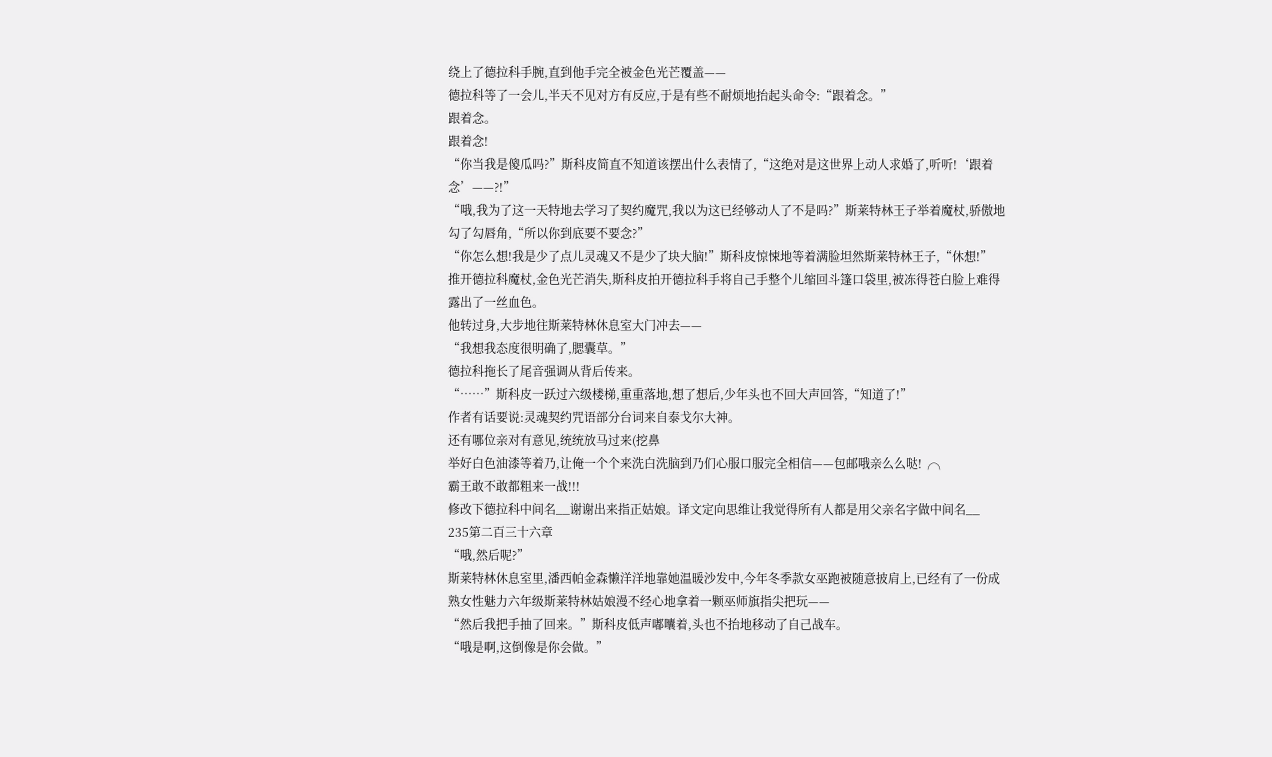绕上了德拉科手腕,直到他手完全被金色光芒覆盖——
德拉科等了一会儿,半天不见对方有反应,于是有些不耐烦地抬起头命令:“跟着念。”
跟着念。
跟着念!
“你当我是傻瓜吗?”斯科皮简直不知道该摆出什么表情了,“这绝对是这世界上动人求婚了,听听!‘跟着念’——?!”
“哦,我为了这一天特地去学习了契约魔咒,我以为这已经够动人了不是吗?”斯莱特林王子举着魔杖,骄傲地勾了勾唇角,“所以你到底要不要念?”
“你怎么想!我是少了点儿灵魂又不是少了块大脑!”斯科皮惊悚地等着满脸坦然斯莱特林王子,“休想!”
推开德拉科魔杖,金色光芒消失,斯科皮拍开德拉科手将自己手整个儿缩回斗篷口袋里,被冻得苍白脸上难得露出了一丝血色。
他转过身,大步地往斯莱特林休息室大门冲去——
“我想我态度很明确了,腮囊草。”
德拉科拖长了尾音强调从背后传来。
“……”斯科皮一跃过六级楼梯,重重落地,想了想后,少年头也不回大声回答,“知道了!”
作者有话要说:灵魂契约咒语部分台词来自泰戈尔大神。
还有哪位亲对有意见,统统放马过来(挖鼻
举好白色油漆等着乃,让俺一个个来洗白洗脑到乃们心服口服完全相信——包邮哦亲么么哒!╭╮
霸王敢不敢都粗来一战!!!
修改下德拉科中间名__谢谢出来指正姑娘。译文定向思维让我觉得所有人都是用父亲名字做中间名__
235第二百三十六章
“哦,然后呢?”
斯莱特林休息室里,潘西帕金森懒洋洋地靠她温暖沙发中,今年冬季款女巫跑被随意披肩上,已经有了一份成熟女性魅力六年级斯莱特林姑娘漫不经心地拿着一颗巫师旗指尖把玩——
“然后我把手抽了回来。”斯科皮低声嘟囔着,头也不抬地移动了自己战车。
“哦是啊,这倒像是你会做。”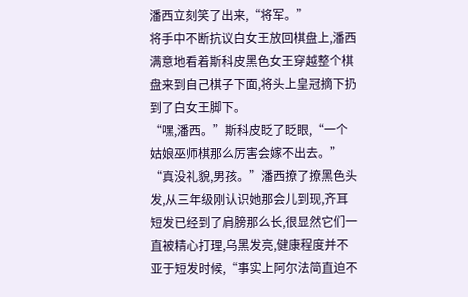潘西立刻笑了出来,“将军。”
将手中不断抗议白女王放回棋盘上,潘西满意地看着斯科皮黑色女王穿越整个棋盘来到自己棋子下面,将头上皇冠摘下扔到了白女王脚下。
“嘿,潘西。”斯科皮眨了眨眼,“一个姑娘巫师棋那么厉害会嫁不出去。”
“真没礼貌,男孩。”潘西撩了撩黑色头发,从三年级刚认识她那会儿到现,齐耳短发已经到了肩膀那么长,很显然它们一直被精心打理,乌黑发亮,健康程度并不亚于短发时候,“事实上阿尔法简直迫不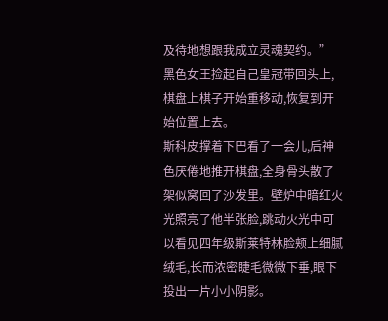及待地想跟我成立灵魂契约。”
黑色女王捡起自己皇冠带回头上,棋盘上棋子开始重移动,恢复到开始位置上去。
斯科皮撑着下巴看了一会儿,后神色厌倦地推开棋盘,全身骨头散了架似窝回了沙发里。壁炉中暗红火光照亮了他半张脸,跳动火光中可以看见四年级斯莱特林脸颊上细腻绒毛,长而浓密睫毛微微下垂,眼下投出一片小小阴影。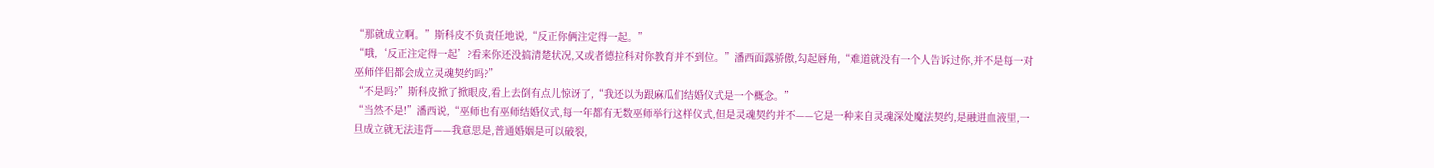“那就成立啊。”斯科皮不负责任地说,“反正你俩注定得一起。”
“哦,‘反正注定得一起’?看来你还没搞清楚状况,又或者德拉科对你教育并不到位。”潘西面露骄傲,勾起唇角,“难道就没有一个人告诉过你,并不是每一对巫师伴侣都会成立灵魂契约吗?”
“不是吗?”斯科皮掀了掀眼皮,看上去倒有点儿惊讶了,“我还以为跟麻瓜们结婚仪式是一个概念。”
“当然不是!”潘西说,“巫师也有巫师结婚仪式,每一年都有无数巫师举行这样仪式,但是灵魂契约并不——它是一种来自灵魂深处魔法契约,是融进血液里,一旦成立就无法违背——我意思是,普通婚姻是可以破裂,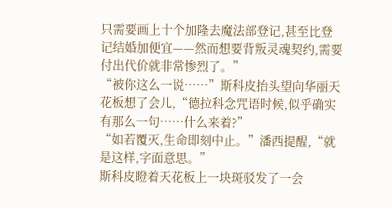只需要画上十个加隆去魔法部登记,甚至比登记结婚加便宜——然而想要背叛灵魂契约,需要付出代价就非常惨烈了。”
“被你这么一说……”斯科皮抬头望向华丽天花板想了会儿,“德拉科念咒语时候,似乎确实有那么一句……什么来着?”
“如若覆灭,生命即刻中止。”潘西提醒,“就是这样,字面意思。”
斯科皮瞪着天花板上一块斑驳发了一会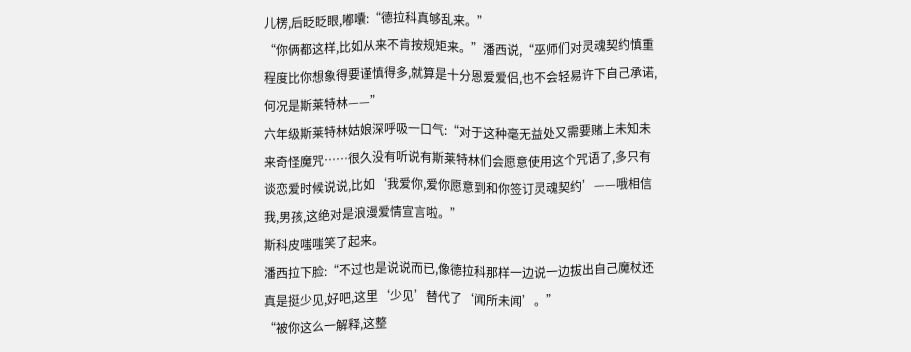儿楞,后眨眨眼,嘟囔:“德拉科真够乱来。”
“你俩都这样,比如从来不肯按规矩来。”潘西说,“巫师们对灵魂契约慎重程度比你想象得要谨慎得多,就算是十分恩爱爱侣,也不会轻易许下自己承诺,何况是斯莱特林——”
六年级斯莱特林姑娘深呼吸一口气:“对于这种毫无益处又需要赌上未知未来奇怪魔咒……很久没有听说有斯莱特林们会愿意使用这个咒语了,多只有谈恋爱时候说说,比如‘我爱你,爱你愿意到和你签订灵魂契约’——哦相信我,男孩,这绝对是浪漫爱情宣言啦。”
斯科皮嗤嗤笑了起来。
潘西拉下脸:“不过也是说说而已,像德拉科那样一边说一边拔出自己魔杖还真是挺少见,好吧,这里‘少见’替代了‘闻所未闻’。”
“被你这么一解释,这整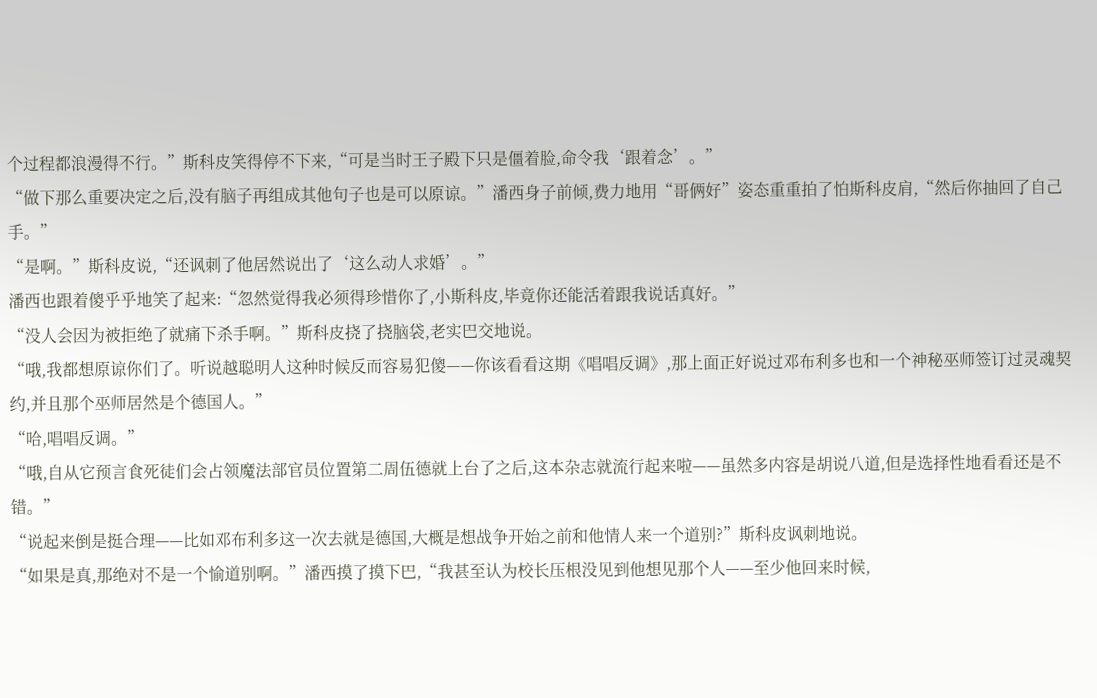个过程都浪漫得不行。”斯科皮笑得停不下来,“可是当时王子殿下只是僵着脸,命令我‘跟着念’。”
“做下那么重要决定之后,没有脑子再组成其他句子也是可以原谅。”潘西身子前倾,费力地用“哥俩好”姿态重重拍了怕斯科皮肩,“然后你抽回了自己手。”
“是啊。”斯科皮说,“还讽刺了他居然说出了‘这么动人求婚’。”
潘西也跟着傻乎乎地笑了起来:“忽然觉得我必须得珍惜你了,小斯科皮,毕竟你还能活着跟我说话真好。”
“没人会因为被拒绝了就痛下杀手啊。”斯科皮挠了挠脑袋,老实巴交地说。
“哦,我都想原谅你们了。听说越聪明人这种时候反而容易犯傻——你该看看这期《唱唱反调》,那上面正好说过邓布利多也和一个神秘巫师签订过灵魂契约,并且那个巫师居然是个德国人。”
“哈,唱唱反调。”
“哦,自从它预言食死徒们会占领魔法部官员位置第二周伍德就上台了之后,这本杂志就流行起来啦——虽然多内容是胡说八道,但是选择性地看看还是不错。”
“说起来倒是挺合理——比如邓布利多这一次去就是德国,大概是想战争开始之前和他情人来一个道别?”斯科皮讽刺地说。
“如果是真,那绝对不是一个愉道别啊。”潘西摸了摸下巴,“我甚至认为校长压根没见到他想见那个人——至少他回来时候,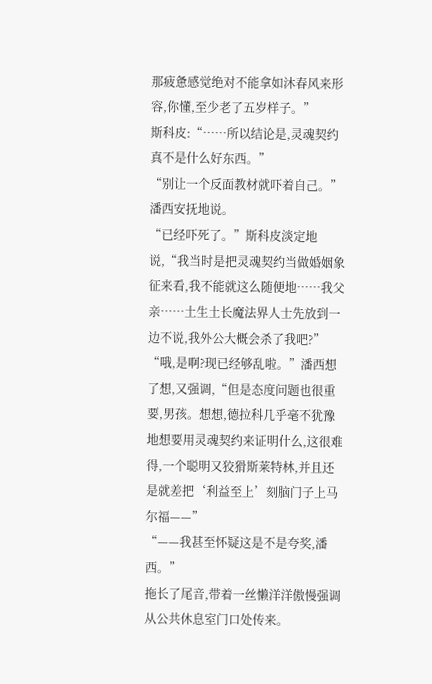那疲惫感觉绝对不能拿如沐春风来形容,你懂,至少老了五岁样子。”
斯科皮:“……所以结论是,灵魂契约真不是什么好东西。”
“别让一个反面教材就吓着自己。”潘西安抚地说。
“已经吓死了。”斯科皮淡定地说,“我当时是把灵魂契约当做婚姻象征来看,我不能就这么随便地……我父亲……土生土长魔法界人士先放到一边不说,我外公大概会杀了我吧?”
“哦,是啊?现已经够乱啦。”潘西想了想,又强调,“但是态度问题也很重要,男孩。想想,德拉科几乎毫不犹豫地想要用灵魂契约来证明什么,这很难得,一个聪明又狡猾斯莱特林,并且还是就差把‘利益至上’刻脑门子上马尔福——”
“——我甚至怀疑这是不是夸奖,潘西。”
拖长了尾音,带着一丝懒洋洋傲慢强调从公共休息室门口处传来。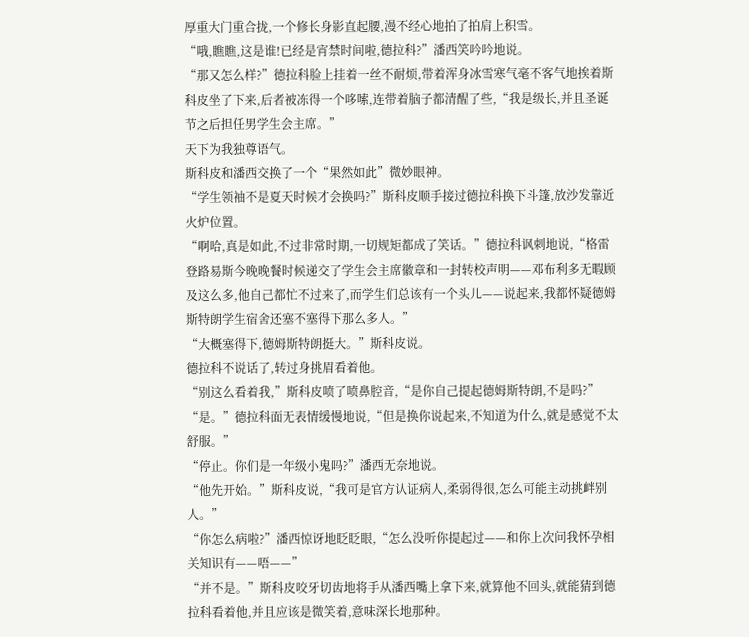厚重大门重合拢,一个修长身影直起腰,漫不经心地拍了拍肩上积雪。
“哦,瞧瞧,这是谁!已经是宵禁时间啦,德拉科?”潘西笑吟吟地说。
“那又怎么样?”德拉科脸上挂着一丝不耐烦,带着浑身冰雪寒气毫不客气地挨着斯科皮坐了下来,后者被冻得一个哆嗦,连带着脑子都清醒了些,“我是级长,并且圣诞节之后担任男学生会主席。”
天下为我独尊语气。
斯科皮和潘西交换了一个“果然如此”微妙眼神。
“学生领袖不是夏天时候才会换吗?”斯科皮顺手接过德拉科换下斗篷,放沙发靠近火炉位置。
“啊哈,真是如此,不过非常时期,一切规矩都成了笑话。”德拉科讽刺地说,“格雷登路易斯今晚晚餐时候递交了学生会主席徽章和一封转校声明——邓布利多无暇顾及这么多,他自己都忙不过来了,而学生们总该有一个头儿——说起来,我都怀疑德姆斯特朗学生宿舍还塞不塞得下那么多人。”
“大概塞得下,德姆斯特朗挺大。”斯科皮说。
德拉科不说话了,转过身挑眉看着他。
“别这么看着我,”斯科皮喷了喷鼻腔音,“是你自己提起德姆斯特朗,不是吗?”
“是。”德拉科面无表情缓慢地说,“但是换你说起来,不知道为什么,就是感觉不太舒服。”
“停止。你们是一年级小鬼吗?”潘西无奈地说。
“他先开始。”斯科皮说,“我可是官方认证病人,柔弱得很,怎么可能主动挑衅别人。”
“你怎么病啦?”潘西惊讶地眨眨眼,“怎么没听你提起过——和你上次问我怀孕相关知识有——唔——”
“并不是。”斯科皮咬牙切齿地将手从潘西嘴上拿下来,就算他不回头,就能猜到德拉科看着他,并且应该是微笑着,意味深长地那种。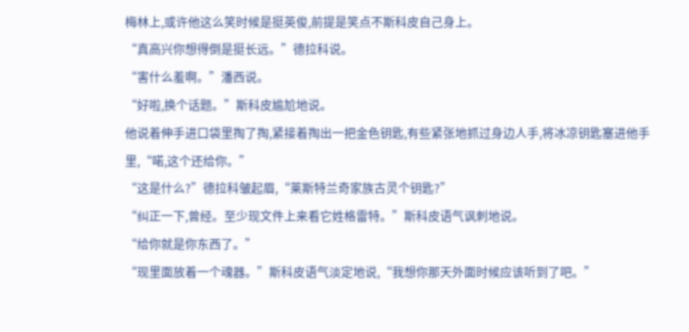梅林上,或许他这么笑时候是挺英俊,前提是笑点不斯科皮自己身上。
“真高兴你想得倒是挺长远。”德拉科说。
“害什么羞啊。”潘西说。
“好啦,换个话题。”斯科皮尴尬地说。
他说着伸手进口袋里掏了掏,紧接着掏出一把金色钥匙,有些紧张地抓过身边人手,将冰凉钥匙塞进他手里,“喏,这个还给你。”
“这是什么?”德拉科皱起眉,“莱斯特兰奇家族古灵个钥匙?”
“纠正一下,曾经。至少现文件上来看它姓格雷特。”斯科皮语气讽刺地说。
“给你就是你东西了。”
“现里面放着一个魂器。”斯科皮语气淡定地说,“我想你那天外面时候应该听到了吧。”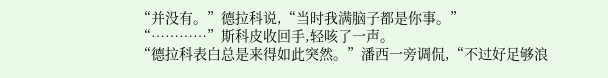“并没有。”德拉科说,“当时我满脑子都是你事。”
“…………”斯科皮收回手,轻咳了一声。
“德拉科表白总是来得如此突然。”潘西一旁调侃,“不过好足够浪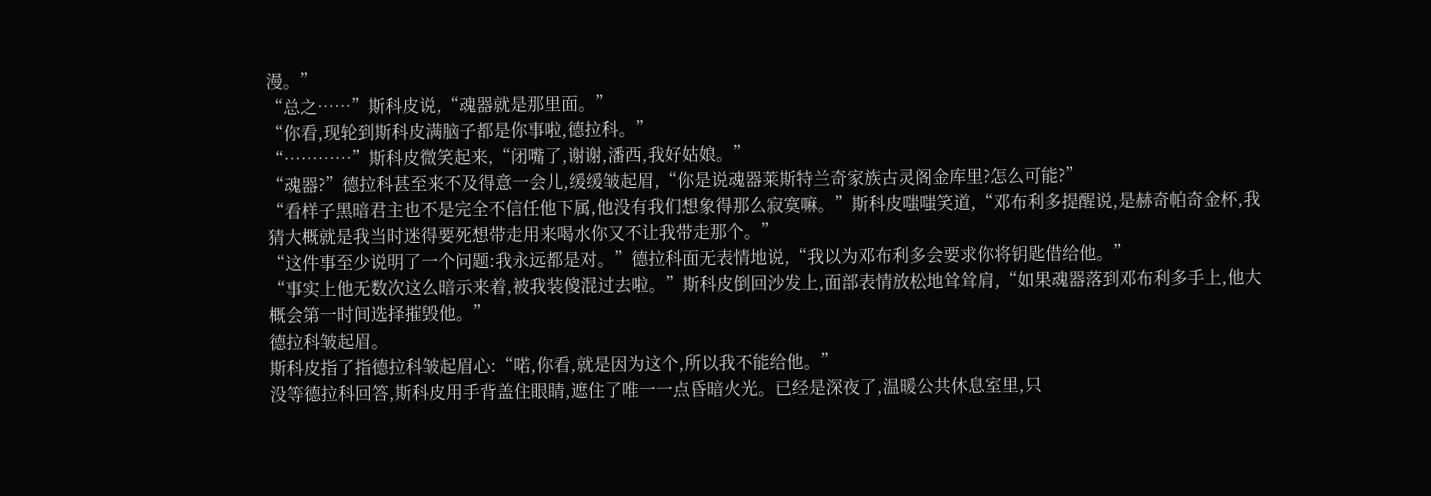漫。”
“总之……”斯科皮说,“魂器就是那里面。”
“你看,现轮到斯科皮满脑子都是你事啦,德拉科。”
“…………”斯科皮微笑起来,“闭嘴了,谢谢,潘西,我好姑娘。”
“魂器?”德拉科甚至来不及得意一会儿,缓缓皱起眉,“你是说魂器莱斯特兰奇家族古灵阁金库里?怎么可能?”
“看样子黑暗君主也不是完全不信任他下属,他没有我们想象得那么寂寞嘛。”斯科皮嗤嗤笑道,“邓布利多提醒说,是赫奇帕奇金杯,我猜大概就是我当时迷得要死想带走用来喝水你又不让我带走那个。”
“这件事至少说明了一个问题:我永远都是对。”德拉科面无表情地说,“我以为邓布利多会要求你将钥匙借给他。”
“事实上他无数次这么暗示来着,被我装傻混过去啦。”斯科皮倒回沙发上,面部表情放松地耸耸肩,“如果魂器落到邓布利多手上,他大概会第一时间选择摧毁他。”
德拉科皱起眉。
斯科皮指了指德拉科皱起眉心:“喏,你看,就是因为这个,所以我不能给他。”
没等德拉科回答,斯科皮用手背盖住眼睛,遮住了唯一一点昏暗火光。已经是深夜了,温暖公共休息室里,只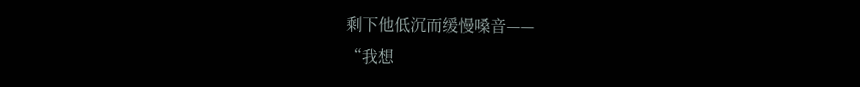剩下他低沉而缓慢嗓音——
“我想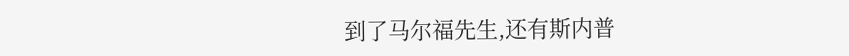到了马尔福先生,还有斯内普